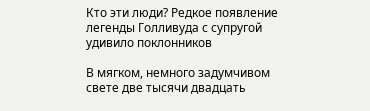Кто эти люди? Редкое появление легенды Голливуда с супругой удивило поклонников

В мягком, немного задумчивом свете две тысячи двадцать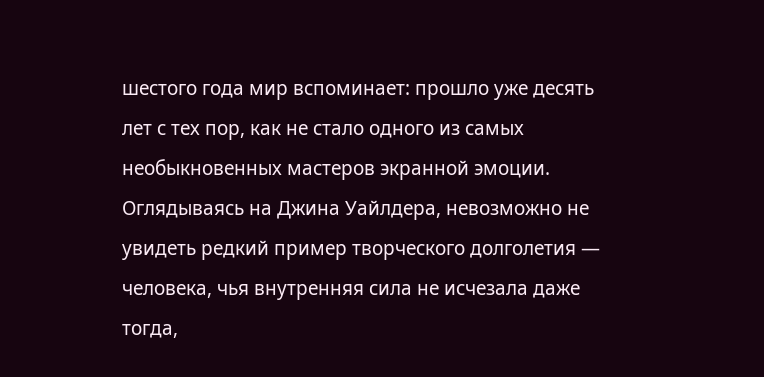шестого года мир вспоминает: прошло уже десять лет с тех пор, как не стало одного из самых необыкновенных мастеров экранной эмоции. Оглядываясь на Джина Уайлдера, невозможно не увидеть редкий пример творческого долголетия — человека, чья внутренняя сила не исчезала даже тогда,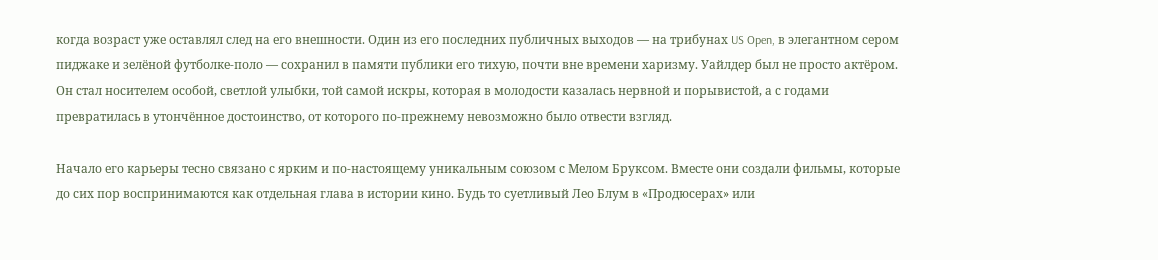когда возраст уже оставлял след на его внешности. Один из его последних публичных выходов — на трибунах US Open, в элегантном сером пиджаке и зелёной футболке-поло — сохранил в памяти публики его тихую, почти вне времени харизму. Уайлдер был не просто актёром. Он стал носителем особой, светлой улыбки, той самой искры, которая в молодости казалась нервной и порывистой, а с годами превратилась в утончённое достоинство, от которого по-прежнему невозможно было отвести взгляд.

Начало его карьеры тесно связано с ярким и по-настоящему уникальным союзом с Мелом Бруксом. Вместе они создали фильмы, которые до сих пор воспринимаются как отдельная глава в истории кино. Будь то суетливый Лео Блум в «Продюсерах» или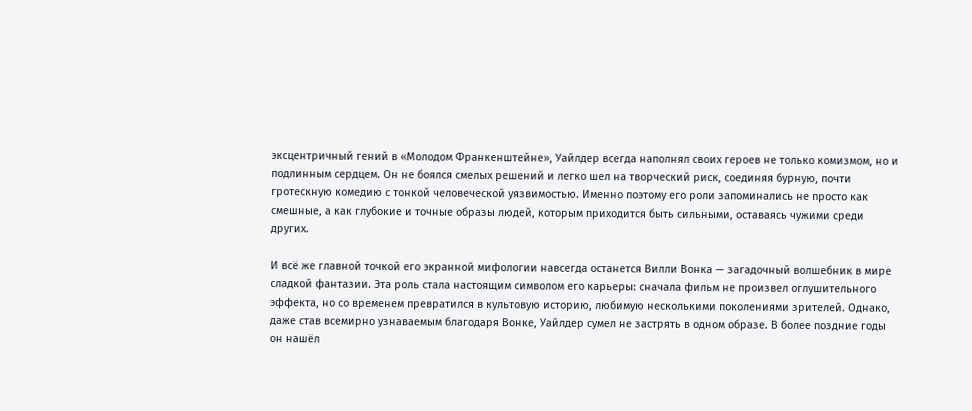эксцентричный гений в «Молодом Франкенштейне», Уайлдер всегда наполнял своих героев не только комизмом, но и подлинным сердцем. Он не боялся смелых решений и легко шел на творческий риск, соединяя бурную, почти гротескную комедию с тонкой человеческой уязвимостью. Именно поэтому его роли запоминались не просто как смешные, а как глубокие и точные образы людей, которым приходится быть сильными, оставаясь чужими среди других.

И всё же главной точкой его экранной мифологии навсегда останется Вилли Вонка — загадочный волшебник в мире сладкой фантазии. Эта роль стала настоящим символом его карьеры: сначала фильм не произвел оглушительного эффекта, но со временем превратился в культовую историю, любимую несколькими поколениями зрителей. Однако, даже став всемирно узнаваемым благодаря Вонке, Уайлдер сумел не застрять в одном образе. В более поздние годы он нашёл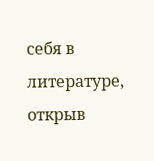себя в литературе, открыв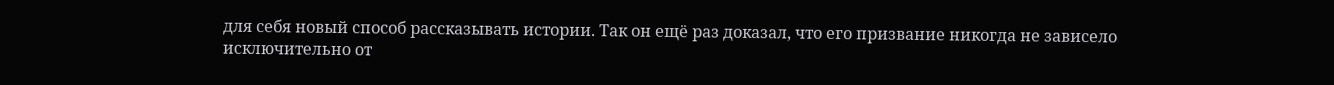для себя новый способ рассказывать истории. Так он ещё раз доказал, что его призвание никогда не зависело исключительно от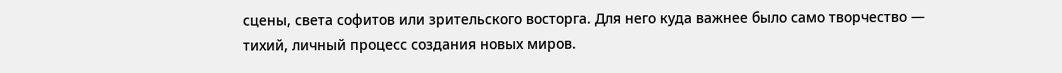сцены, света софитов или зрительского восторга. Для него куда важнее было само творчество — тихий, личный процесс создания новых миров.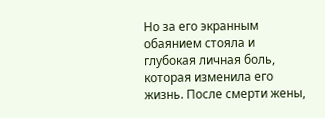Но за его экранным обаянием стояла и глубокая личная боль, которая изменила его жизнь. После смерти жены,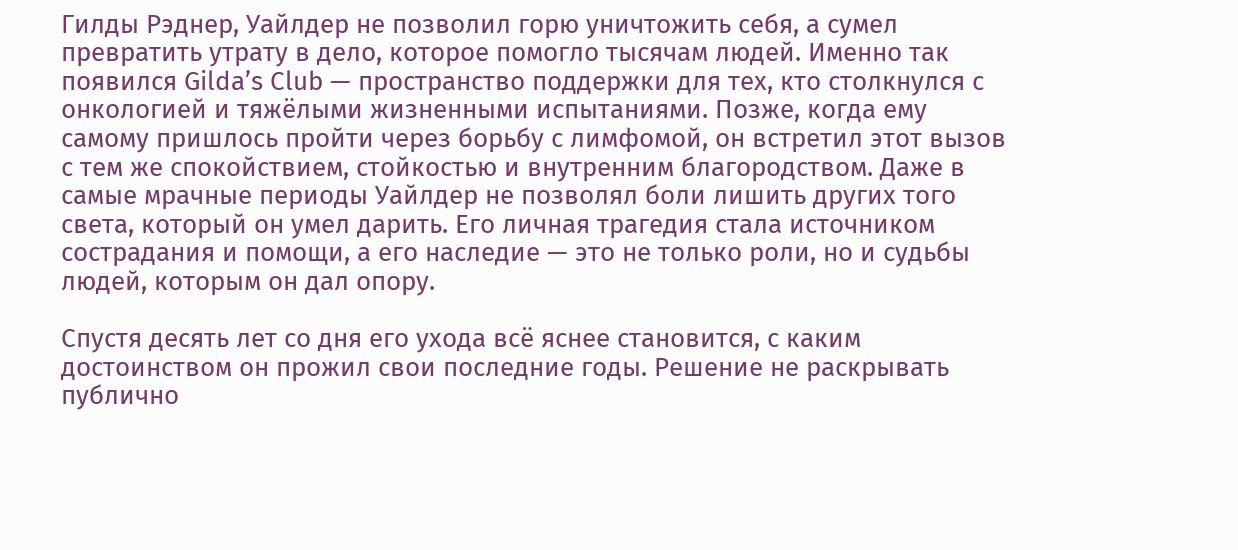Гилды Рэднер, Уайлдер не позволил горю уничтожить себя, а сумел превратить утрату в дело, которое помогло тысячам людей. Именно так появился Gilda’s Club — пространство поддержки для тех, кто столкнулся с онкологией и тяжёлыми жизненными испытаниями. Позже, когда ему самому пришлось пройти через борьбу с лимфомой, он встретил этот вызов с тем же спокойствием, стойкостью и внутренним благородством. Даже в самые мрачные периоды Уайлдер не позволял боли лишить других того света, который он умел дарить. Его личная трагедия стала источником сострадания и помощи, а его наследие — это не только роли, но и судьбы людей, которым он дал опору.

Спустя десять лет со дня его ухода всё яснее становится, с каким достоинством он прожил свои последние годы. Решение не раскрывать публично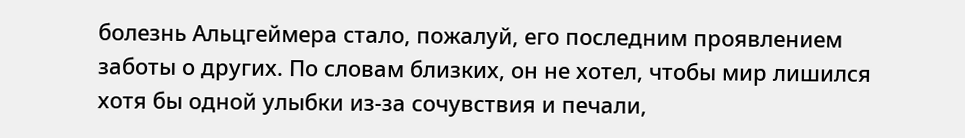болезнь Альцгеймера стало, пожалуй, его последним проявлением заботы о других. По словам близких, он не хотел, чтобы мир лишился хотя бы одной улыбки из-за сочувствия и печали,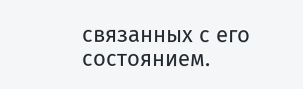связанных с его состоянием.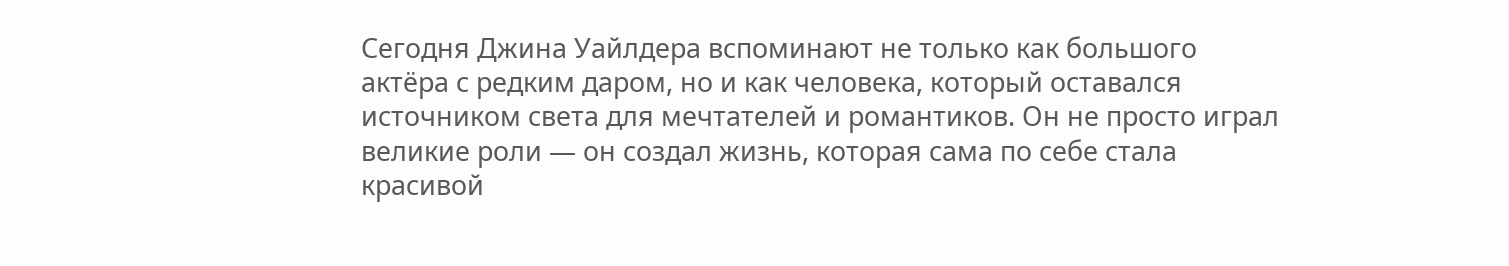Сегодня Джина Уайлдера вспоминают не только как большого актёра с редким даром, но и как человека, который оставался источником света для мечтателей и романтиков. Он не просто играл великие роли — он создал жизнь, которая сама по себе стала красивой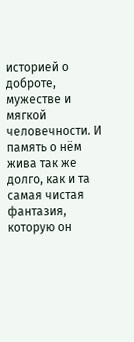историей о доброте, мужестве и мягкой человечности. И память о нём жива так же долго, как и та самая чистая фантазия, которую он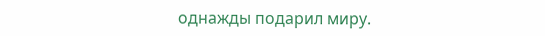однажды подарил миру.